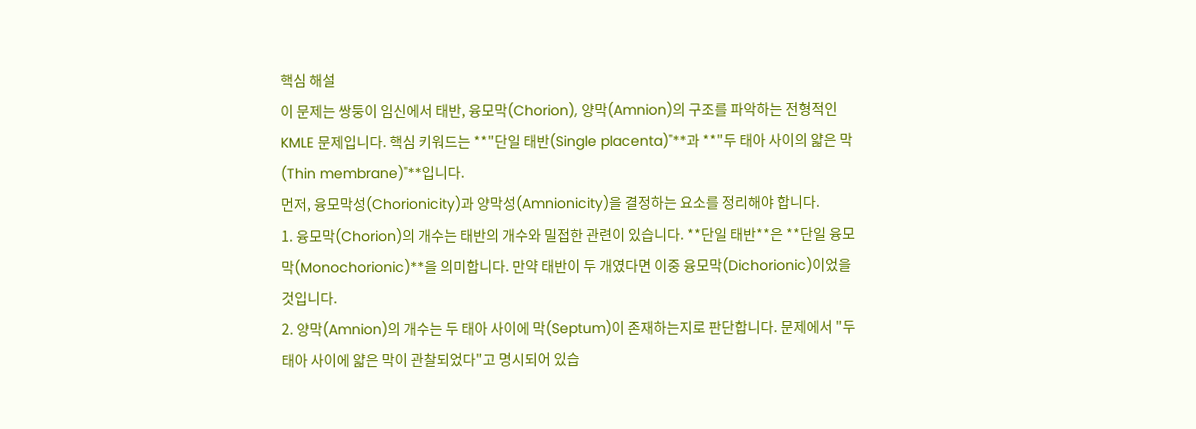핵심 해설
이 문제는 쌍둥이 임신에서 태반, 융모막(Chorion), 양막(Amnion)의 구조를 파악하는 전형적인 KMLE 문제입니다. 핵심 키워드는 **"단일 태반(Single placenta)"**과 **"두 태아 사이의 얇은 막(Thin membrane)"**입니다.
먼저, 융모막성(Chorionicity)과 양막성(Amnionicity)을 결정하는 요소를 정리해야 합니다.
1. 융모막(Chorion)의 개수는 태반의 개수와 밀접한 관련이 있습니다. **단일 태반**은 **단일 융모막(Monochorionic)**을 의미합니다. 만약 태반이 두 개였다면 이중 융모막(Dichorionic)이었을 것입니다.
2. 양막(Amnion)의 개수는 두 태아 사이에 막(Septum)이 존재하는지로 판단합니다. 문제에서 "두 태아 사이에 얇은 막이 관찰되었다"고 명시되어 있습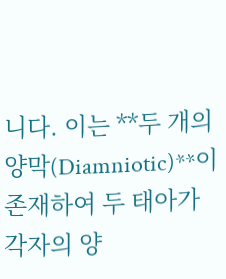니다. 이는 **두 개의 양막(Diamniotic)**이 존재하여 두 태아가 각자의 양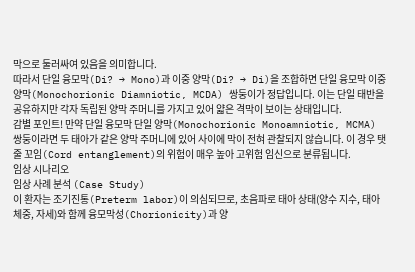막으로 둘러싸여 있음을 의미합니다.
따라서 단일 융모막(Di? → Mono)과 이중 양막(Di? → Di)을 조합하면 단일 융모막 이중 양막(Monochorionic Diamniotic, MCDA) 쌍둥이가 정답입니다. 이는 단일 태반을 공유하지만 각자 독립된 양막 주머니를 가지고 있어 얇은 격막이 보이는 상태입니다.
감별 포인트! 만약 단일 융모막 단일 양막(Monochorionic Monoamniotic, MCMA) 쌍둥이라면 두 태아가 같은 양막 주머니에 있어 사이에 막이 전혀 관찰되지 않습니다. 이 경우 탯줄 꼬임(Cord entanglement)의 위험이 매우 높아 고위험 임신으로 분류됩니다.
임상 시나리오
임상 사례 분석 (Case Study)
이 환자는 조기진통(Preterm labor)이 의심되므로, 초음파로 태아 상태(양수 지수, 태아 체중, 자세)와 함께 융모막성(Chorionicity)과 양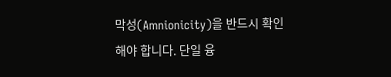막성(Amnionicity)을 반드시 확인해야 합니다. 단일 융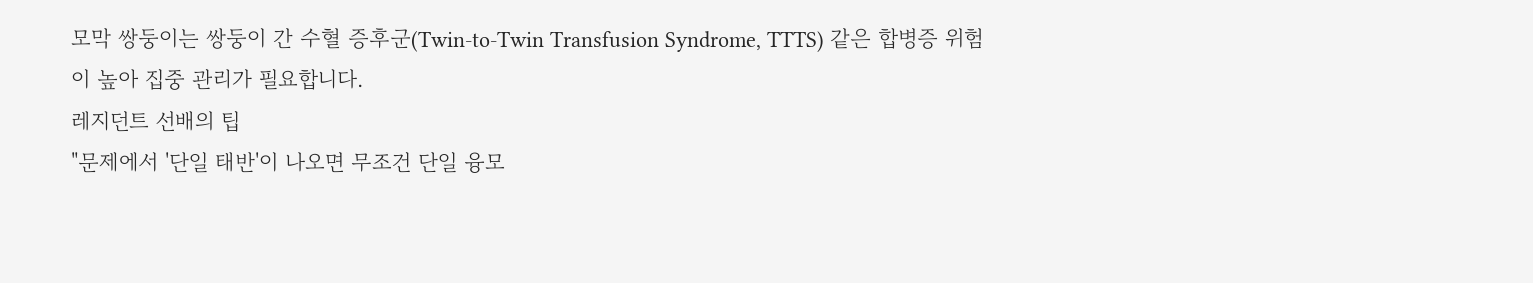모막 쌍둥이는 쌍둥이 간 수혈 증후군(Twin-to-Twin Transfusion Syndrome, TTTS) 같은 합병증 위험이 높아 집중 관리가 필요합니다.
레지던트 선배의 팁
"문제에서 '단일 태반'이 나오면 무조건 단일 융모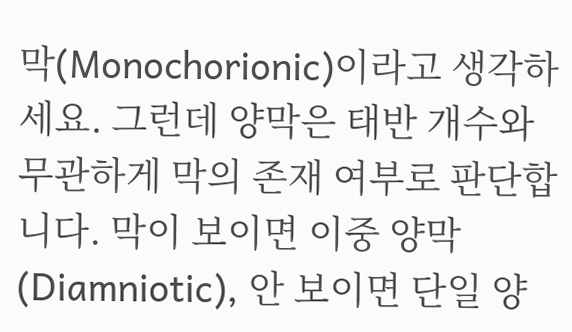막(Monochorionic)이라고 생각하세요. 그런데 양막은 태반 개수와 무관하게 막의 존재 여부로 판단합니다. 막이 보이면 이중 양막(Diamniotic), 안 보이면 단일 양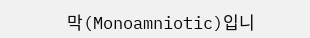막(Monoamniotic)입니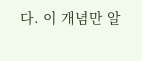다. 이 개념만 알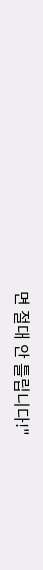면 절대 안 틀립니다!"